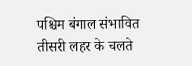पश्चिम बंगाल संभावित तीसरी लहर के चलते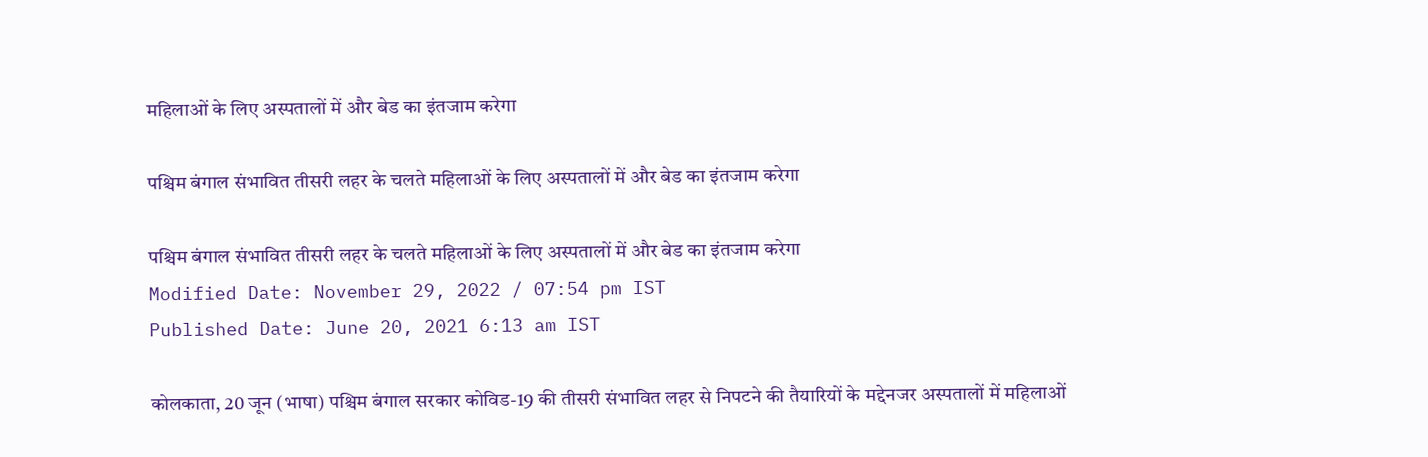महिलाओं के लिए अस्पतालों में और बेड का इंतजाम करेगा

पश्चिम बंगाल संभावित तीसरी लहर के चलते महिलाओं के लिए अस्पतालों में और बेड का इंतजाम करेगा

पश्चिम बंगाल संभावित तीसरी लहर के चलते महिलाओं के लिए अस्पतालों में और बेड का इंतजाम करेगा
Modified Date: November 29, 2022 / 07:54 pm IST
Published Date: June 20, 2021 6:13 am IST

कोलकाता, 20 जून (भाषा) पश्चिम बंगाल सरकार कोविड-19 की तीसरी संभावित लहर से निपटने की तैयारियों के मद्देनजर अस्पतालों में महिलाओं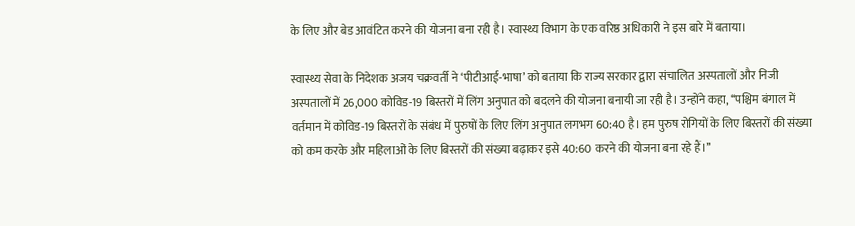के लिए और बेड आवंटित करने की योजना बना रही है। स्वास्थ्य विभाग के एक वरिष्ठ अधिकारी ने इस बारे में बताया।

स्वास्थ्य सेवा के निदेशक अजय चक्रवर्ती ने ‘पीटीआई-भाषा’ को बताया कि राज्य सरकार द्वारा संचालित अस्पतालों और निजी अस्पतालों में 26,000 कोविड-19 बिस्तरों में लिंग अनुपात को बदलने की योजना बनायी जा रही है। उन्होंने कहा, ‘‘पश्चिम बंगाल में वर्तमान में कोविड-19 बिस्तरों के संबंध में पुरुषों के लिए लिंग अनुपात लगभग 60:40 है। हम पुरुष रोगियों के लिए बिस्तरों की संख्या को कम करके और महिलाओं के लिए बिस्तरों की संख्या बढ़ाकर इसे 40:60 करने की योजना बना रहे हैं।’’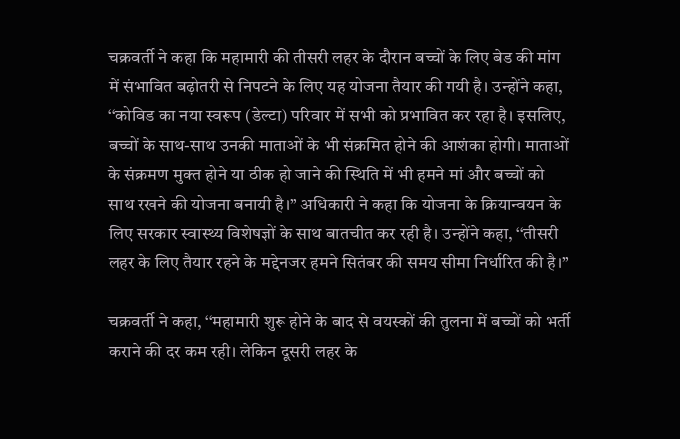चक्रवर्ती ने कहा कि महामारी की तीसरी लहर के दौरान बच्चों के लिए बेड की मांग में संभावित बढ़ोतरी से निपटने के लिए यह योजना तैयार की गयी है। उन्होंने कहा, ‘‘कोविड का नया स्वरूप (डेल्टा) परिवार में सभी को प्रभावित कर रहा है। इसलिए, बच्चों के साथ-साथ उनकी माताओं के भी संक्रमित होने की आशंका होगी। माताओं के संक्रमण मुक्त होने या ठीक हो जाने की स्थिति में भी हमने मां और बच्चों को साथ रखने की योजना बनायी है।’’ अधिकारी ने कहा कि योजना के क्रियान्वयन के लिए सरकार स्वास्थ्य विशेषज्ञों के साथ बातचीत कर रही है। उन्होंने कहा, ‘‘तीसरी लहर के लिए तैयार रहने के मद्देनजर हमने सितंबर की समय सीमा निर्धारित की है।’’

चक्रवर्ती ने कहा, ‘‘महामारी शुरू होने के बाद से वयस्कों की तुलना में बच्चों को भर्ती कराने की दर कम रही। लेकिन दूसरी लहर के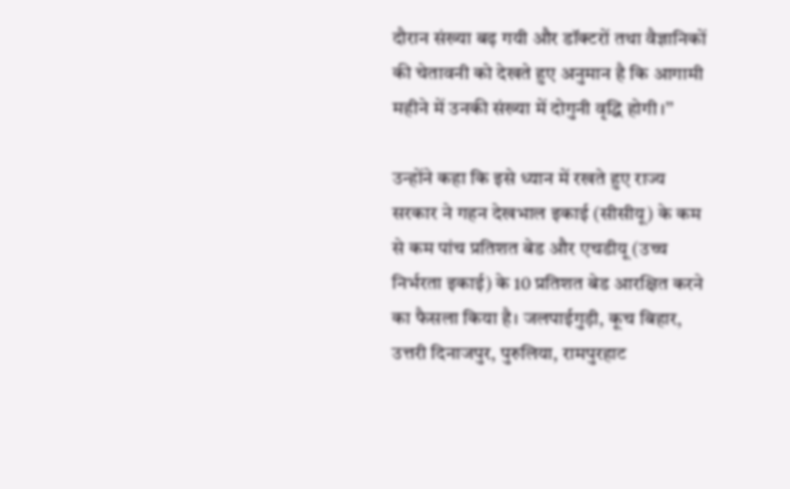दौरान संख्या बढ़ गयी और डॉक्टरों तथा वैज्ञानिकों की चेतावनी को देखते हुए अनुमान है कि आगामी महीने में उनकी संख्या में दोगुनी वृद्धि होगी।’’

उन्होंने कहा कि इसे ध्यान में रखते हुए राज्य सरकार ने गहन देखभाल इकाई (सीसीयू) के कम से कम पांच प्रतिशत बेड और एचडीयू (उच्च निर्भरता इकाई) के 10 प्रतिशत बेड आरक्षित करने का फैसला किया है। जलपाईगुड़ी, कूच बिहार, उत्तरी दिनाजपुर, पुरुलिया, रामपुरहाट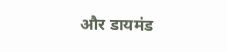और डायमंड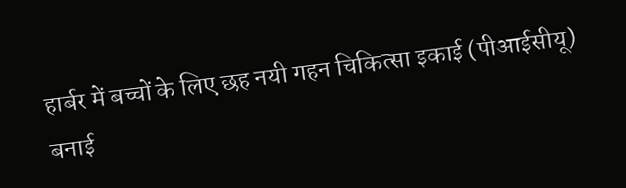हार्बर में बच्चों के लिए छह नयी गहन चिकित्सा इकाई (पीआईसीयू) बनाई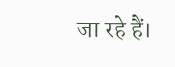जा रहे हैं।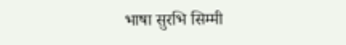भाषा सुरभि सिम्मी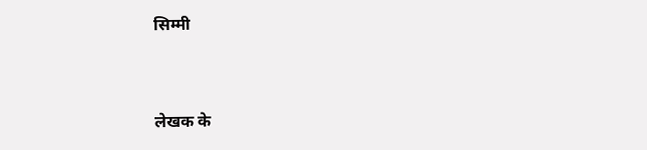सिम्मी


लेखक के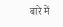बारे में